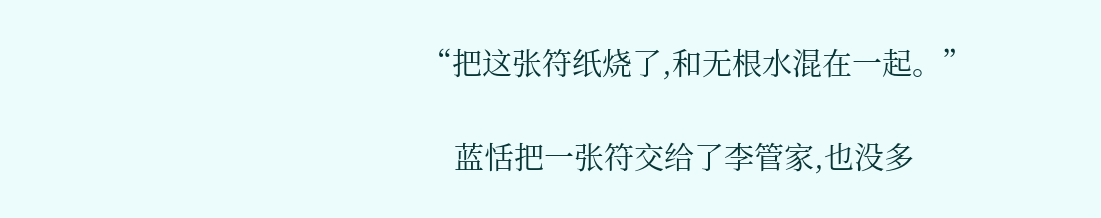“把这张符纸烧了,和无根水混在一起。”

    蓝恬把一张符交给了李管家,也没多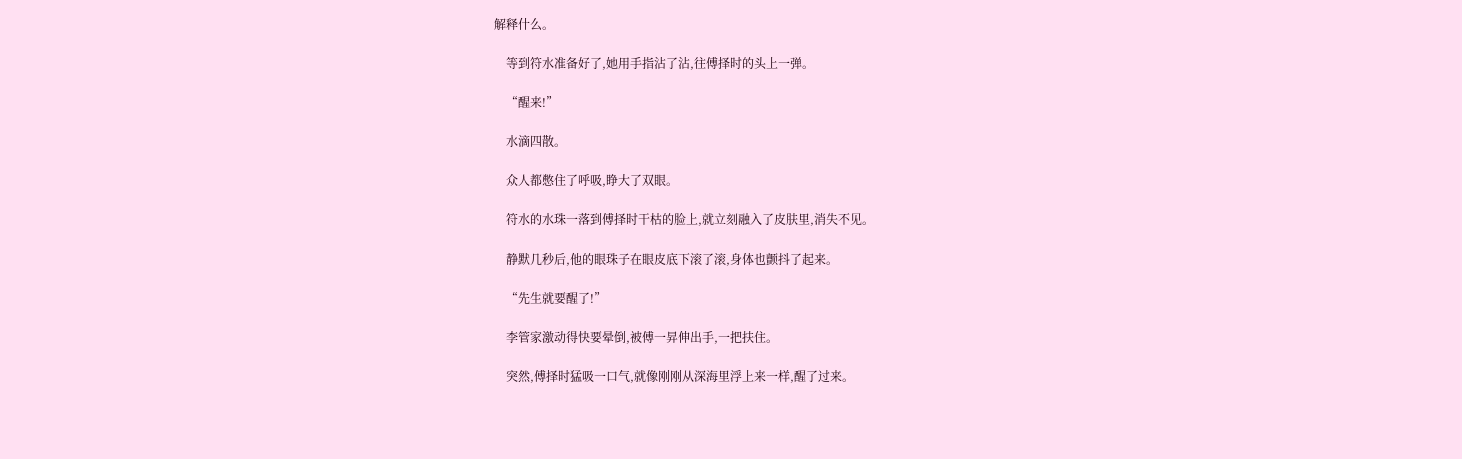解释什么。

    等到符水准备好了,她用手指沾了沾,往傅择时的头上一弹。

    “醒来!”

    水滴四散。

    众人都憋住了呼吸,睁大了双眼。

    符水的水珠一落到傅择时干枯的脸上,就立刻融入了皮肤里,消失不见。

    静默几秒后,他的眼珠子在眼皮底下滚了滚,身体也颤抖了起来。

    “先生就要醒了!”

    李管家激动得快要晕倒,被傅一昇伸出手,一把扶住。

    突然,傅择时猛吸一口气,就像刚刚从深海里浮上来一样,醒了过来。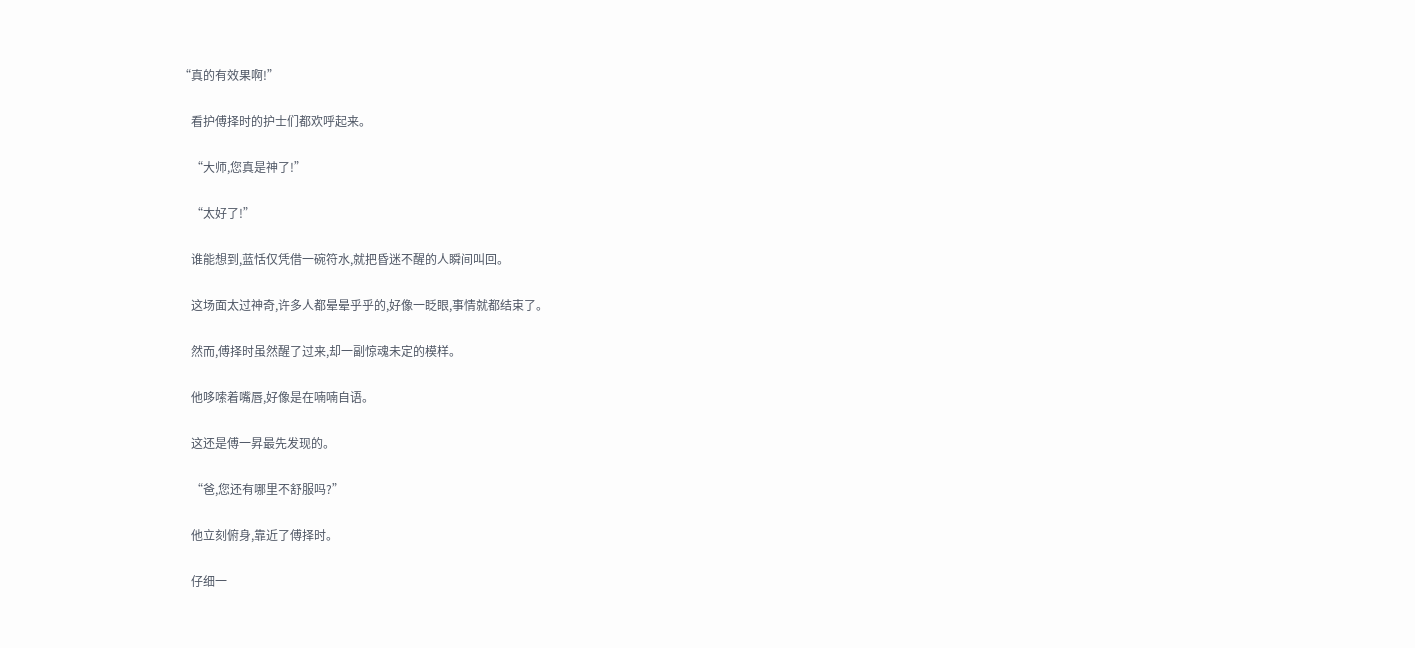“真的有效果啊!”

    看护傅择时的护士们都欢呼起来。

    “大师,您真是神了!”

    “太好了!”

    谁能想到,蓝恬仅凭借一碗符水,就把昏迷不醒的人瞬间叫回。

    这场面太过神奇,许多人都晕晕乎乎的,好像一眨眼,事情就都结束了。

    然而,傅择时虽然醒了过来,却一副惊魂未定的模样。

    他哆嗦着嘴唇,好像是在喃喃自语。

    这还是傅一昇最先发现的。

    “爸,您还有哪里不舒服吗?”

    他立刻俯身,靠近了傅择时。

    仔细一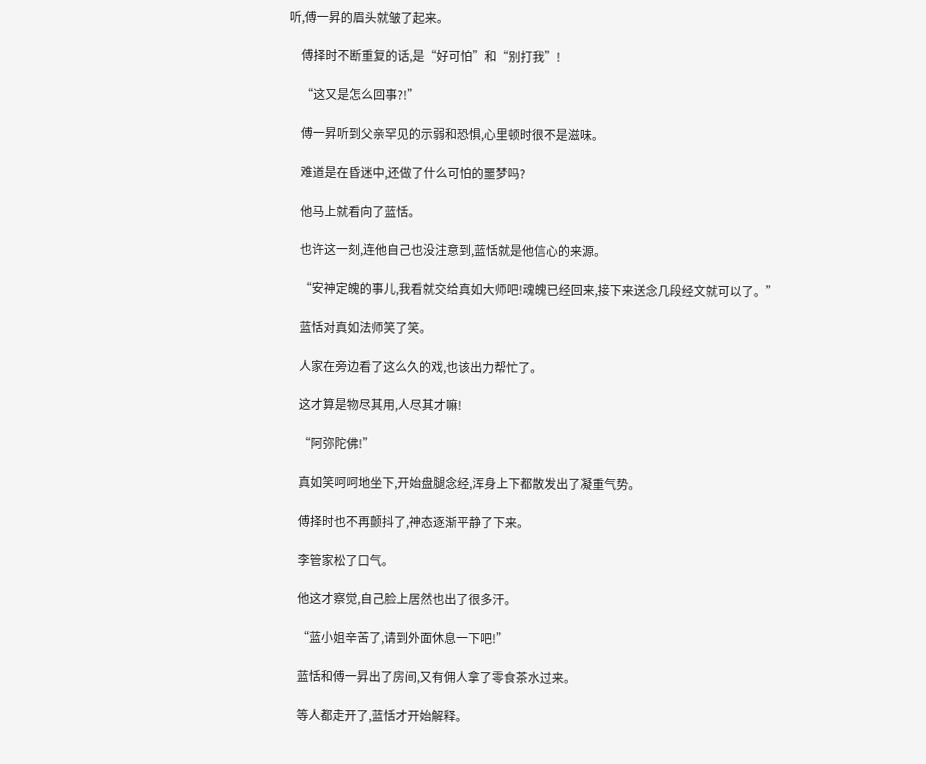听,傅一昇的眉头就皱了起来。

    傅择时不断重复的话,是“好可怕”和“别打我”!

    “这又是怎么回事?!”

    傅一昇听到父亲罕见的示弱和恐惧,心里顿时很不是滋味。

    难道是在昏迷中,还做了什么可怕的噩梦吗?

    他马上就看向了蓝恬。

    也许这一刻,连他自己也没注意到,蓝恬就是他信心的来源。

    “安神定魄的事儿,我看就交给真如大师吧!魂魄已经回来,接下来送念几段经文就可以了。”

    蓝恬对真如法师笑了笑。

    人家在旁边看了这么久的戏,也该出力帮忙了。

    这才算是物尽其用,人尽其才嘛!

    “阿弥陀佛!”

    真如笑呵呵地坐下,开始盘腿念经,浑身上下都散发出了凝重气势。

    傅择时也不再颤抖了,神态逐渐平静了下来。

    李管家松了口气。

    他这才察觉,自己脸上居然也出了很多汗。

    “蓝小姐辛苦了,请到外面休息一下吧!”

    蓝恬和傅一昇出了房间,又有佣人拿了零食茶水过来。

    等人都走开了,蓝恬才开始解释。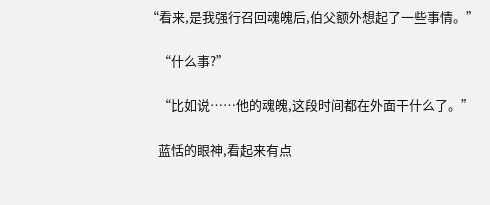“看来,是我强行召回魂魄后,伯父额外想起了一些事情。”

    “什么事?”

    “比如说……他的魂魄,这段时间都在外面干什么了。”

    蓝恬的眼神,看起来有点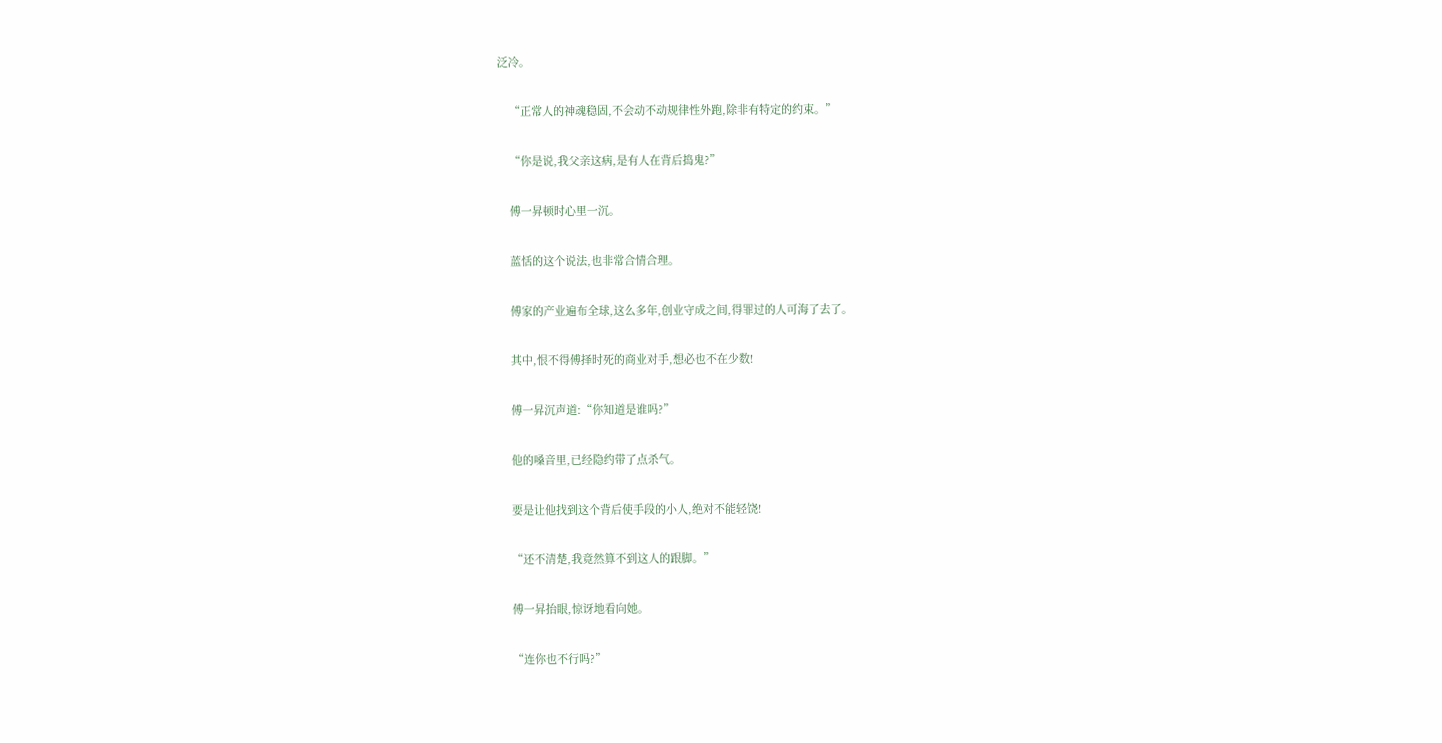泛冷。

    “正常人的神魂稳固,不会动不动规律性外跑,除非有特定的约束。”

    “你是说,我父亲这病,是有人在背后捣鬼?”

    傅一昇顿时心里一沉。

    蓝恬的这个说法,也非常合情合理。

    傅家的产业遍布全球,这么多年,创业守成之间,得罪过的人可海了去了。

    其中,恨不得傅择时死的商业对手,想必也不在少数!

    傅一昇沉声道:“你知道是谁吗?”

    他的嗓音里,已经隐约带了点杀气。

    要是让他找到这个背后使手段的小人,绝对不能轻饶!

    “还不清楚,我竟然算不到这人的跟脚。”

    傅一昇抬眼,惊讶地看向她。

    “连你也不行吗?”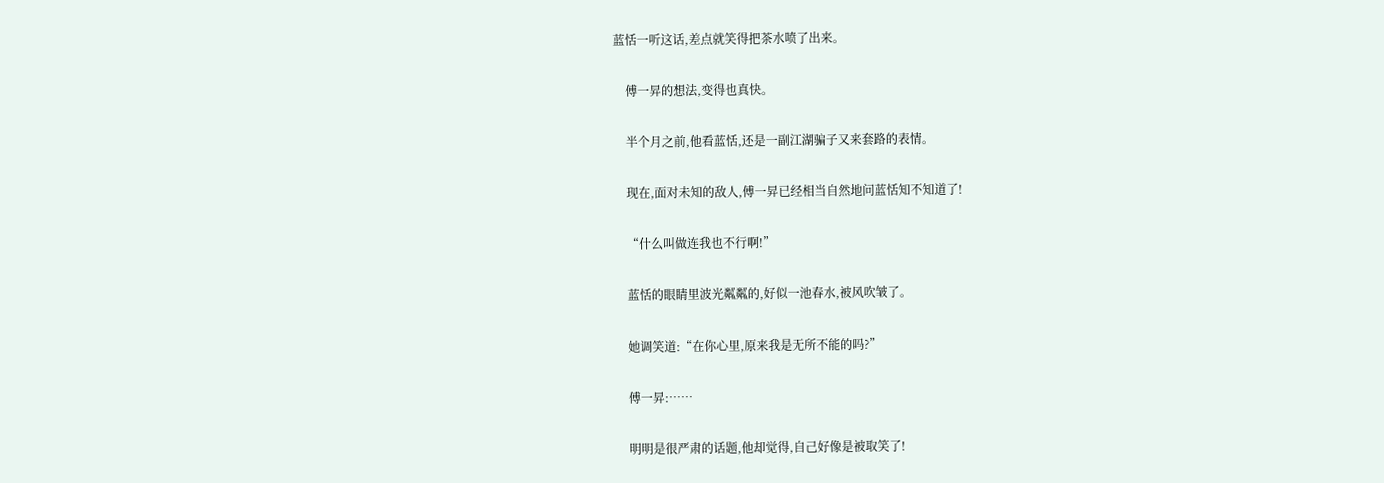蓝恬一听这话,差点就笑得把茶水喷了出来。

    傅一昇的想法,变得也真快。

    半个月之前,他看蓝恬,还是一副江湖骗子又来套路的表情。

    现在,面对未知的敌人,傅一昇已经相当自然地问蓝恬知不知道了!

    “什么叫做连我也不行啊!”

    蓝恬的眼睛里波光粼粼的,好似一池春水,被风吹皱了。

    她调笑道:“在你心里,原来我是无所不能的吗?”

    傅一昇:……

    明明是很严肃的话题,他却觉得,自己好像是被取笑了!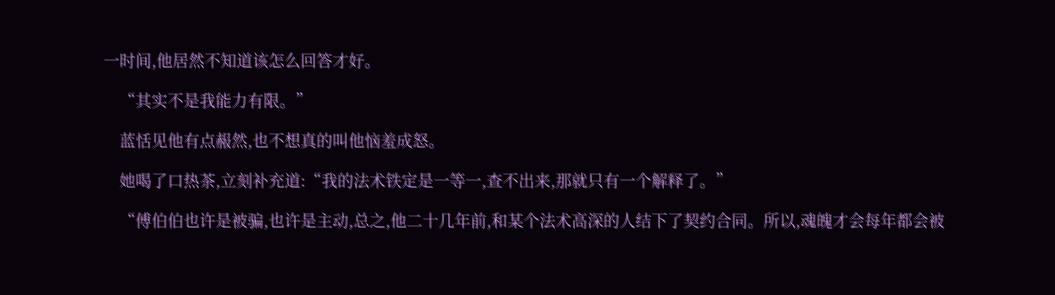一时间,他居然不知道该怎么回答才好。

    “其实不是我能力有限。”

    蓝恬见他有点赧然,也不想真的叫他恼羞成怒。

    她喝了口热茶,立刻补充道:“我的法术铁定是一等一,查不出来,那就只有一个解释了。”

    “傅伯伯也许是被骗,也许是主动,总之,他二十几年前,和某个法术高深的人结下了契约合同。所以,魂魄才会每年都会被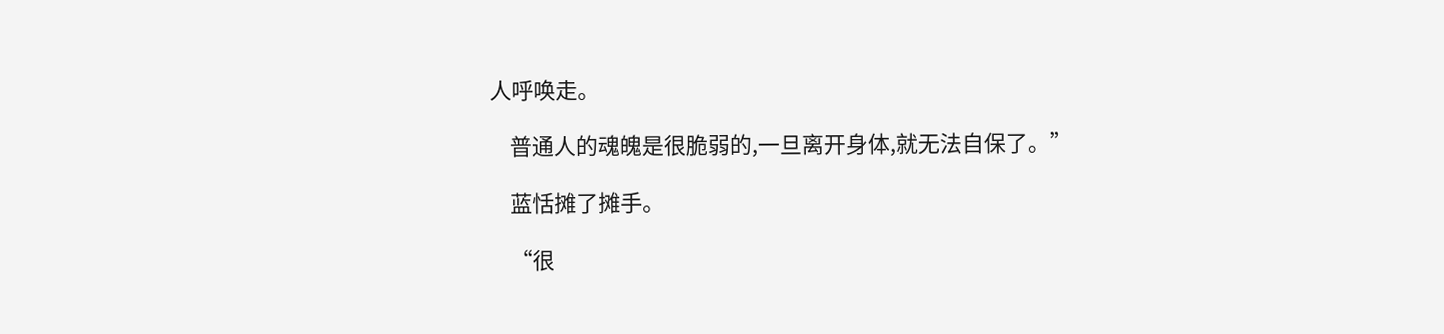人呼唤走。

    普通人的魂魄是很脆弱的,一旦离开身体,就无法自保了。”

    蓝恬摊了摊手。

    “很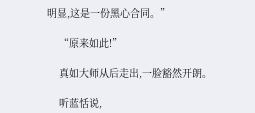明显,这是一份黑心合同。”

    “原来如此!”

    真如大师从后走出,一脸豁然开朗。

    听蓝恬说,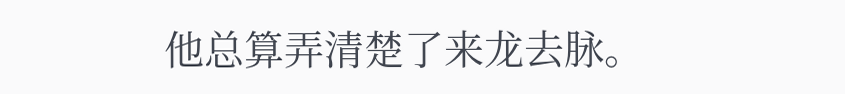他总算弄清楚了来龙去脉。